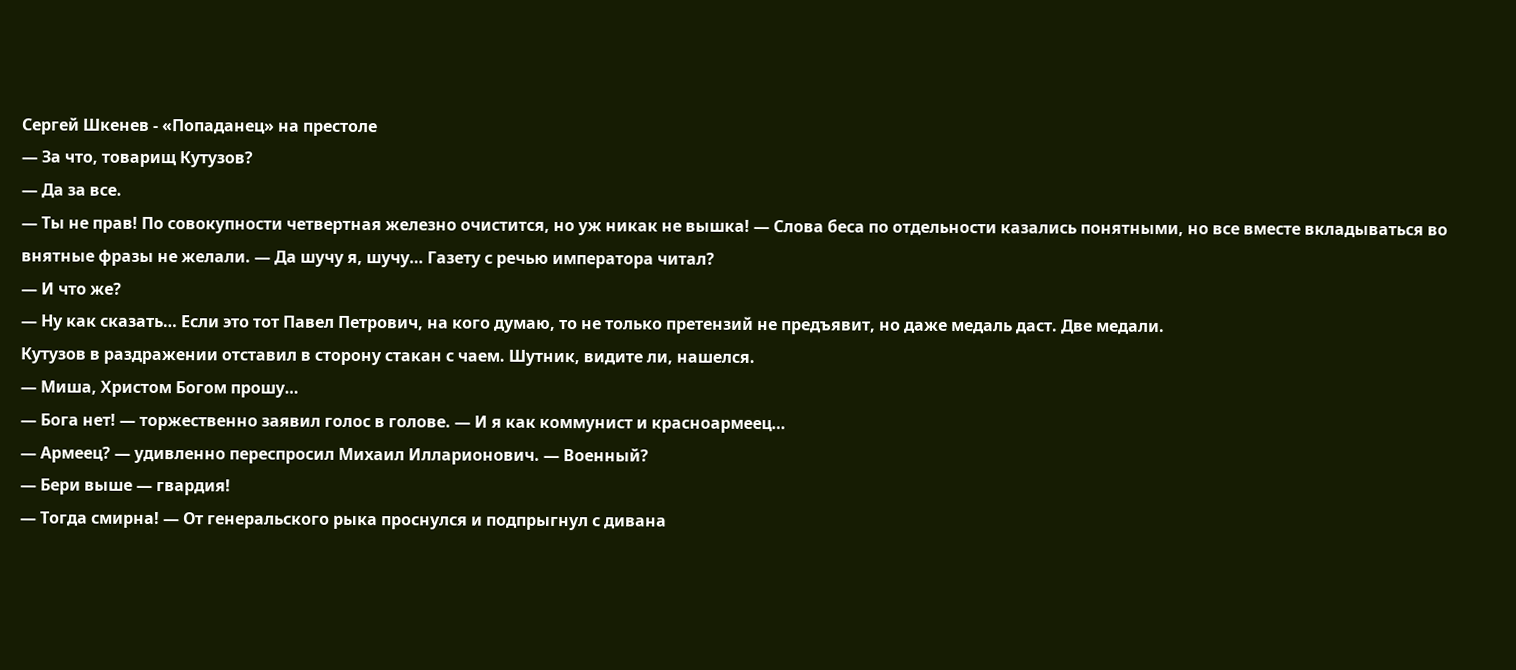Сергей Шкенев - «Попаданец» на престоле
— За что, товарищ Кутузов?
— Да за все.
— Ты не прав! По совокупности четвертная железно очистится, но уж никак не вышка! — Слова беса по отдельности казались понятными, но все вместе вкладываться во внятные фразы не желали. — Да шучу я, шучу… Газету с речью императора читал?
— И что же?
— Ну как сказать… Если это тот Павел Петрович, на кого думаю, то не только претензий не предъявит, но даже медаль даст. Две медали.
Кутузов в раздражении отставил в сторону стакан с чаем. Шутник, видите ли, нашелся.
— Миша, Христом Богом прошу…
— Бога нет! — торжественно заявил голос в голове. — И я как коммунист и красноармеец…
— Армеец? — удивленно переспросил Михаил Илларионович. — Военный?
— Бери выше — гвардия!
— Тогда смирна! — От генеральского рыка проснулся и подпрыгнул с дивана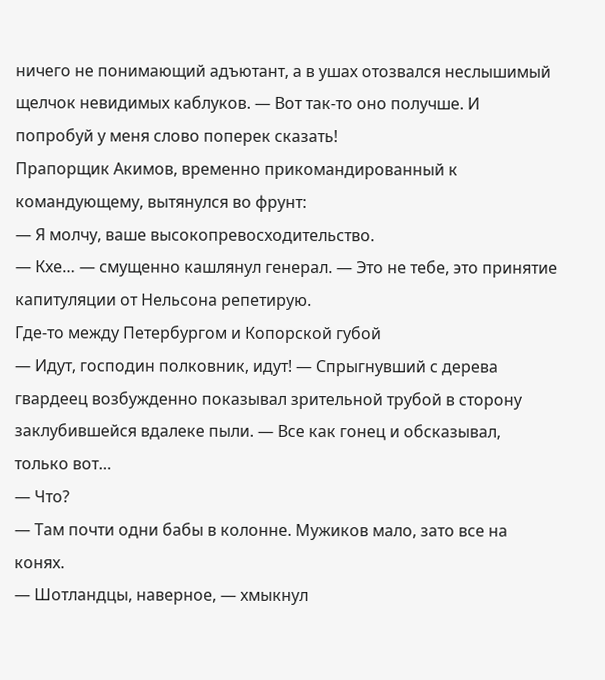ничего не понимающий адъютант, а в ушах отозвался неслышимый щелчок невидимых каблуков. — Вот так-то оно получше. И попробуй у меня слово поперек сказать!
Прапорщик Акимов, временно прикомандированный к командующему, вытянулся во фрунт:
— Я молчу, ваше высокопревосходительство.
— Кхе… — смущенно кашлянул генерал. — Это не тебе, это принятие капитуляции от Нельсона репетирую.
Где-то между Петербургом и Копорской губой
— Идут, господин полковник, идут! — Спрыгнувший с дерева гвардеец возбужденно показывал зрительной трубой в сторону заклубившейся вдалеке пыли. — Все как гонец и обсказывал, только вот…
— Что?
— Там почти одни бабы в колонне. Мужиков мало, зато все на конях.
— Шотландцы, наверное, — хмыкнул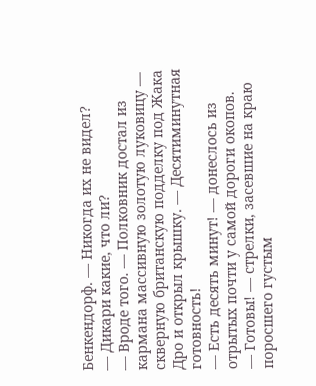Бенкендорф. — Никогда их не видел?
— Дикари какие, что ли?
— Вроде того. — Полковник достал из кармана массивную золотую луковицу — скверную британскую подделку под Жака Дро и открыл крышку. — Десятиминутная готовность!
— Есть десять минут! — донеслось из отрытых почти у самой дороги окопов.
— Готовы! — стрелки, засевшие на краю поросшего густым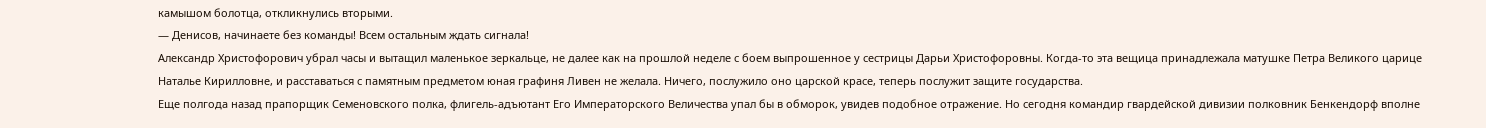камышом болотца, откликнулись вторыми.
— Денисов, начинаете без команды! Всем остальным ждать сигнала!
Александр Христофорович убрал часы и вытащил маленькое зеркальце, не далее как на прошлой неделе с боем выпрошенное у сестрицы Дарьи Христофоровны. Когда-то эта вещица принадлежала матушке Петра Великого царице Наталье Кирилловне, и расставаться с памятным предметом юная графиня Ливен не желала. Ничего, послужило оно царской красе, теперь послужит защите государства.
Еще полгода назад прапорщик Семеновского полка, флигель-адъютант Его Императорского Величества упал бы в обморок, увидев подобное отражение. Но сегодня командир гвардейской дивизии полковник Бенкендорф вполне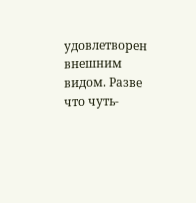удовлетворен внешним видом. Разве что чуть-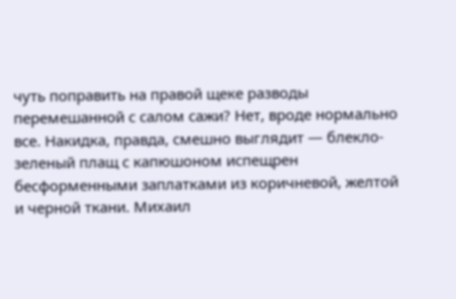чуть поправить на правой щеке разводы перемешанной с салом сажи? Нет, вроде нормально все. Накидка, правда, смешно выглядит — блекло-зеленый плащ с капюшоном испещрен бесформенными заплатками из коричневой, желтой и черной ткани. Михаил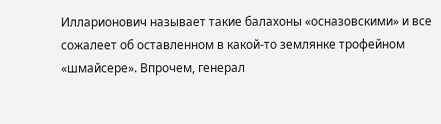Илларионович называет такие балахоны «осназовскими» и все сожалеет об оставленном в какой-то землянке трофейном «шмайсере». Впрочем, генерал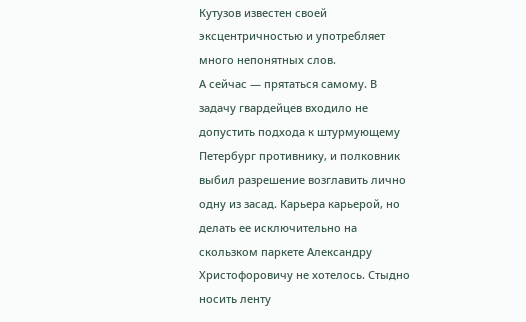Кутузов известен своей эксцентричностью и употребляет много непонятных слов.
А сейчас — прятаться самому. В задачу гвардейцев входило не допустить подхода к штурмующему Петербург противнику, и полковник выбил разрешение возглавить лично одну из засад. Карьера карьерой, но делать ее исключительно на скользком паркете Александру Христофоровичу не хотелось. Стыдно носить ленту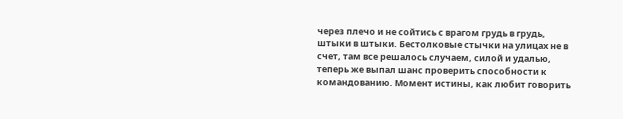через плечо и не сойтись с врагом грудь в грудь, штыки в штыки. Бестолковые стычки на улицах не в счет, там все решалось случаем, силой и удалью, теперь же выпал шанс проверить способности к командованию. Момент истины, как любит говорить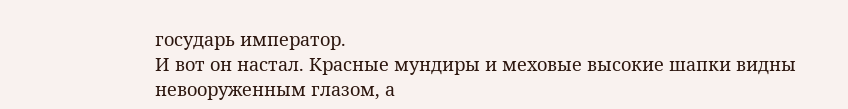государь император.
И вот он настал. Красные мундиры и меховые высокие шапки видны невооруженным глазом, а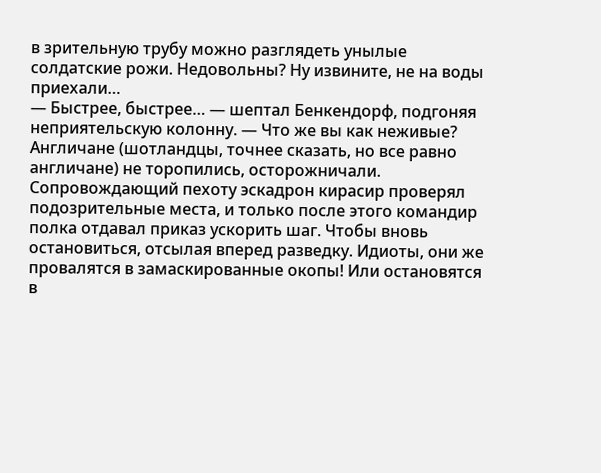в зрительную трубу можно разглядеть унылые солдатские рожи. Недовольны? Ну извините, не на воды приехали…
— Быстрее, быстрее… — шептал Бенкендорф, подгоняя неприятельскую колонну. — Что же вы как неживые?
Англичане (шотландцы, точнее сказать, но все равно англичане) не торопились, осторожничали. Сопровождающий пехоту эскадрон кирасир проверял подозрительные места, и только после этого командир полка отдавал приказ ускорить шаг. Чтобы вновь остановиться, отсылая вперед разведку. Идиоты, они же провалятся в замаскированные окопы! Или остановятся в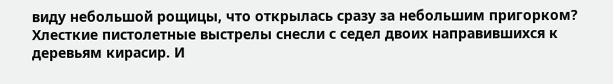виду небольшой рощицы, что открылась сразу за небольшим пригорком?
Хлесткие пистолетные выстрелы снесли с седел двоих направившихся к деревьям кирасир. И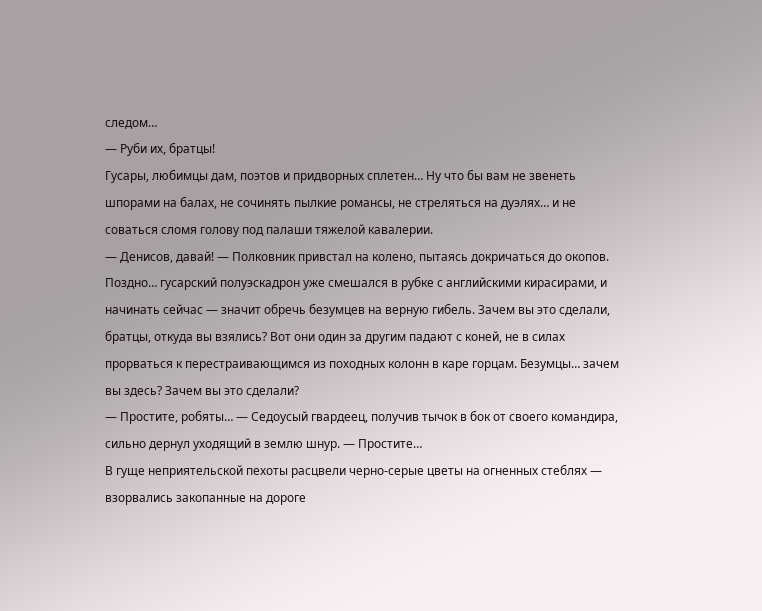следом…
— Руби их, братцы!
Гусары, любимцы дам, поэтов и придворных сплетен… Ну что бы вам не звенеть шпорами на балах, не сочинять пылкие романсы, не стреляться на дуэлях… и не соваться сломя голову под палаши тяжелой кавалерии.
— Денисов, давай! — Полковник привстал на колено, пытаясь докричаться до окопов.
Поздно… гусарский полуэскадрон уже смешался в рубке с английскими кирасирами, и начинать сейчас — значит обречь безумцев на верную гибель. Зачем вы это сделали, братцы, откуда вы взялись? Вот они один за другим падают с коней, не в силах прорваться к перестраивающимся из походных колонн в каре горцам. Безумцы… зачем вы здесь? Зачем вы это сделали?
— Простите, робяты… — Седоусый гвардеец, получив тычок в бок от своего командира, сильно дернул уходящий в землю шнур. — Простите…
В гуще неприятельской пехоты расцвели черно-серые цветы на огненных стеблях — взорвались закопанные на дороге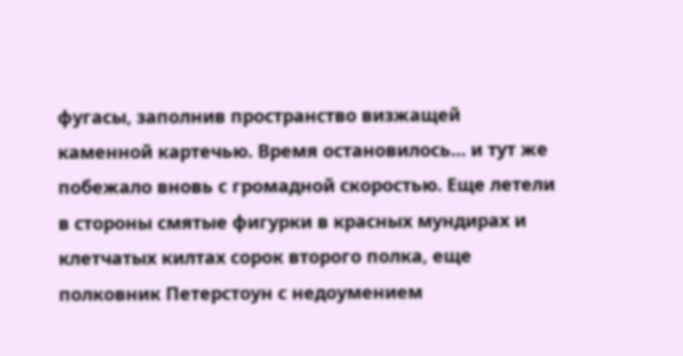фугасы, заполнив пространство визжащей каменной картечью. Время остановилось… и тут же побежало вновь с громадной скоростью. Еще летели в стороны смятые фигурки в красных мундирах и клетчатых килтах сорок второго полка, еще полковник Петерстоун с недоумением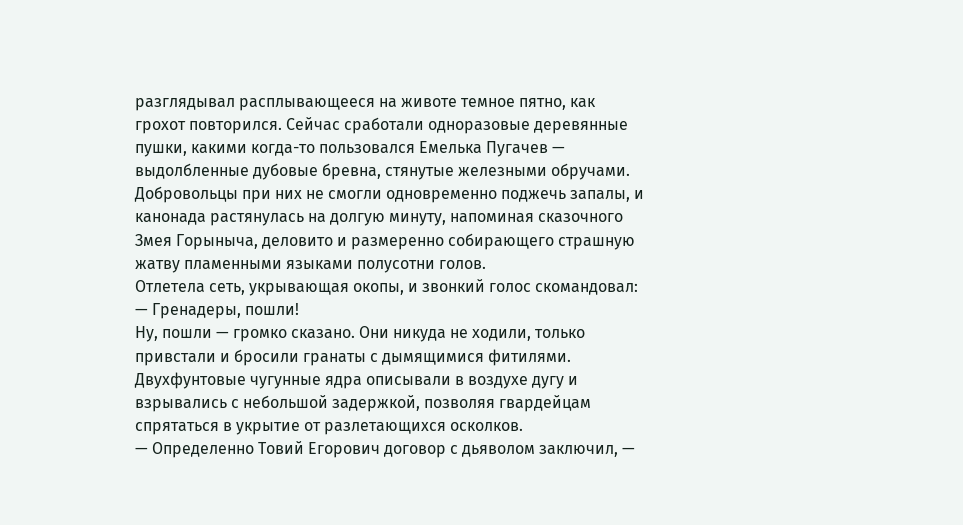разглядывал расплывающееся на животе темное пятно, как грохот повторился. Сейчас сработали одноразовые деревянные пушки, какими когда-то пользовался Емелька Пугачев — выдолбленные дубовые бревна, стянутые железными обручами. Добровольцы при них не смогли одновременно поджечь запалы, и канонада растянулась на долгую минуту, напоминая сказочного Змея Горыныча, деловито и размеренно собирающего страшную жатву пламенными языками полусотни голов.
Отлетела сеть, укрывающая окопы, и звонкий голос скомандовал:
— Гренадеры, пошли!
Ну, пошли — громко сказано. Они никуда не ходили, только привстали и бросили гранаты с дымящимися фитилями. Двухфунтовые чугунные ядра описывали в воздухе дугу и взрывались с небольшой задержкой, позволяя гвардейцам спрятаться в укрытие от разлетающихся осколков.
— Определенно Товий Егорович договор с дьяволом заключил, —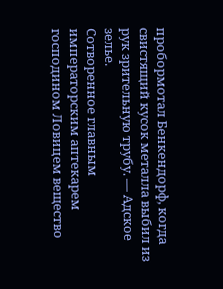пробормотал Бенкендорф, когда свистящий кусок металла выбил из рук зрительную трубу. — Адское зелье.
Сотворенное главным императорским аптекарем господином Ловицем вещество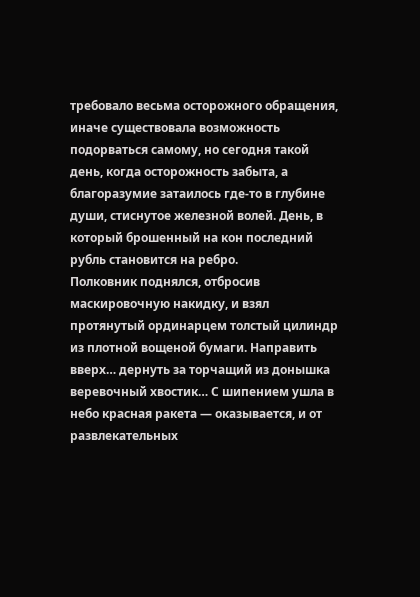требовало весьма осторожного обращения, иначе существовала возможность подорваться самому, но сегодня такой день, когда осторожность забыта, а благоразумие затаилось где-то в глубине души, стиснутое железной волей. День, в который брошенный на кон последний рубль становится на ребро.
Полковник поднялся, отбросив маскировочную накидку, и взял протянутый ординарцем толстый цилиндр из плотной вощеной бумаги. Направить вверх… дернуть за торчащий из донышка веревочный хвостик… С шипением ушла в небо красная ракета — оказывается, и от развлекательных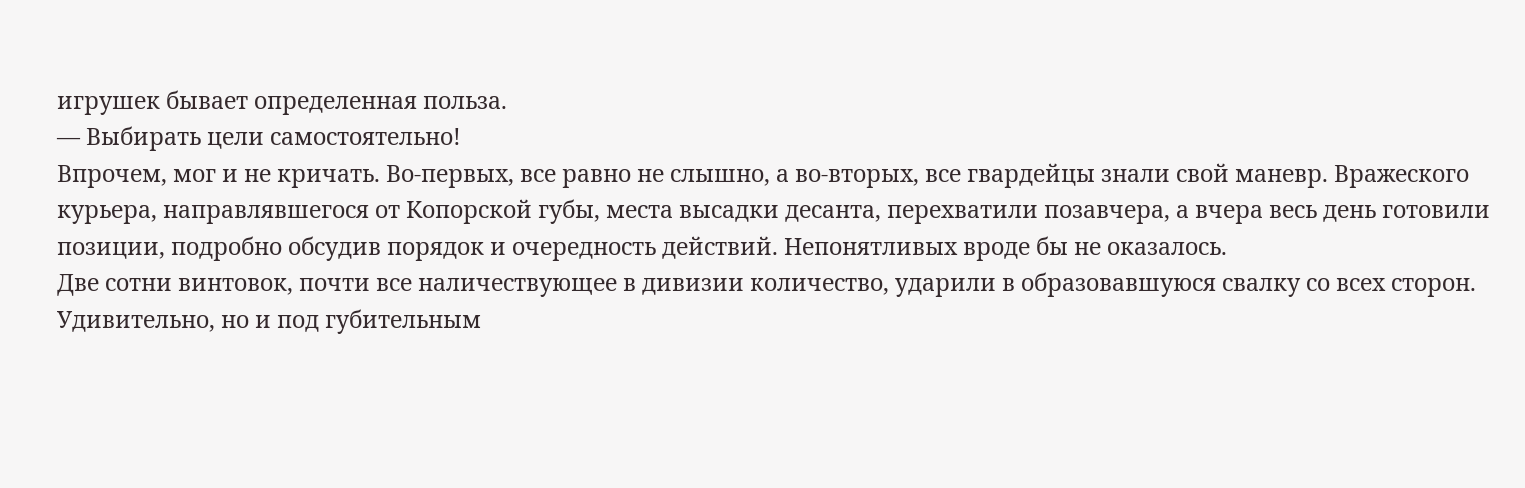игрушек бывает определенная польза.
— Выбирать цели самостоятельно!
Впрочем, мог и не кричать. Во-первых, все равно не слышно, а во-вторых, все гвардейцы знали свой маневр. Вражеского курьера, направлявшегося от Копорской губы, места высадки десанта, перехватили позавчера, а вчера весь день готовили позиции, подробно обсудив порядок и очередность действий. Непонятливых вроде бы не оказалось.
Две сотни винтовок, почти все наличествующее в дивизии количество, ударили в образовавшуюся свалку со всех сторон. Удивительно, но и под губительным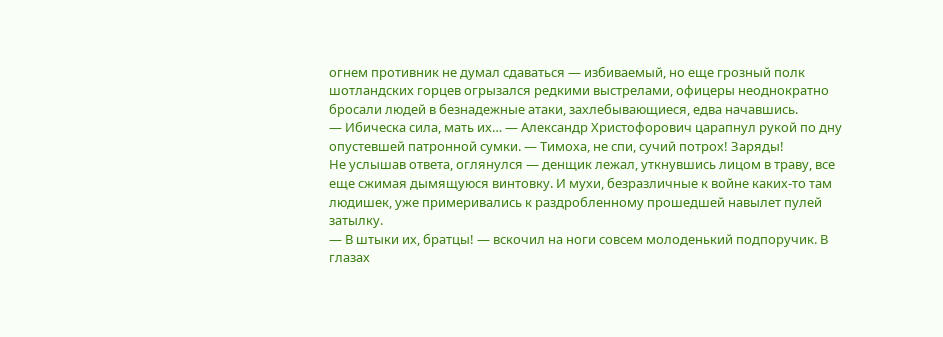огнем противник не думал сдаваться — избиваемый, но еще грозный полк шотландских горцев огрызался редкими выстрелами, офицеры неоднократно бросали людей в безнадежные атаки, захлебывающиеся, едва начавшись.
— Ибическа сила, мать их… — Александр Христофорович царапнул рукой по дну опустевшей патронной сумки. — Тимоха, не спи, сучий потрох! Заряды!
Не услышав ответа, оглянулся — денщик лежал, уткнувшись лицом в траву, все еще сжимая дымящуюся винтовку. И мухи, безразличные к войне каких-то там людишек, уже примеривались к раздробленному прошедшей навылет пулей затылку.
— В штыки их, братцы! — вскочил на ноги совсем молоденький подпоручик. В глазах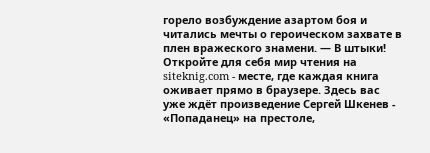горело возбуждение азартом боя и читались мечты о героическом захвате в плен вражеского знамени. — В штыки!
Откройте для себя мир чтения на siteknig.com - месте, где каждая книга оживает прямо в браузере. Здесь вас уже ждёт произведение Сергей Шкенев - «Попаданец» на престоле,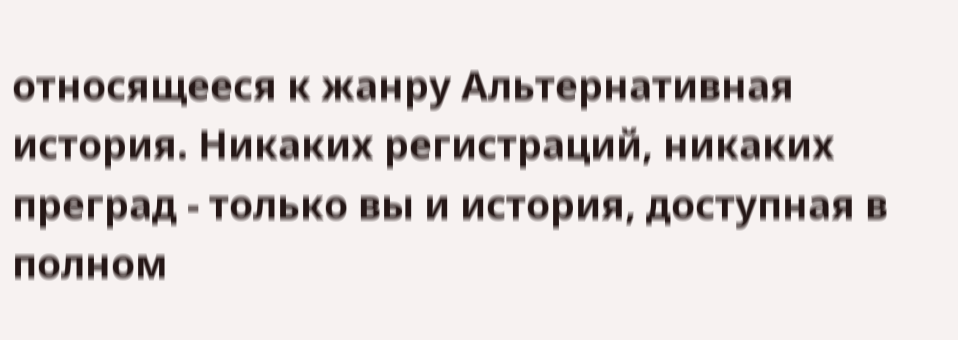относящееся к жанру Альтернативная история. Никаких регистраций, никаких преград - только вы и история, доступная в полном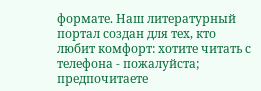формате. Наш литературный портал создан для тех, кто любит комфорт: хотите читать с телефона - пожалуйста; предпочитаете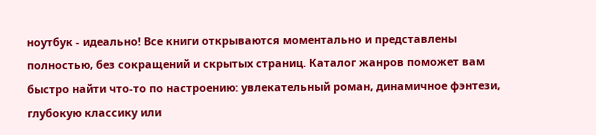ноутбук - идеально! Все книги открываются моментально и представлены полностью, без сокращений и скрытых страниц. Каталог жанров поможет вам быстро найти что-то по настроению: увлекательный роман, динамичное фэнтези, глубокую классику или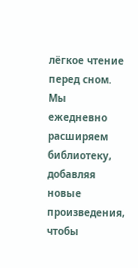лёгкое чтение перед сном. Мы ежедневно расширяем библиотеку, добавляя новые произведения, чтобы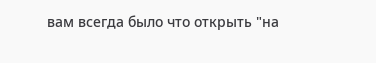вам всегда было что открыть "на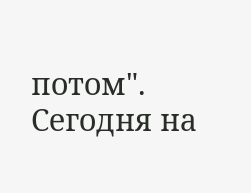потом". Сегодня на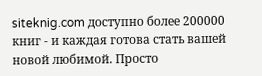siteknig.com доступно более 200000 книг - и каждая готова стать вашей новой любимой. Просто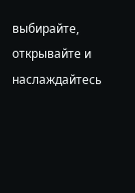выбирайте, открывайте и наслаждайтесь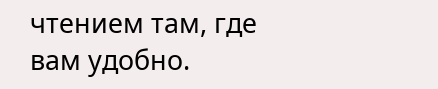чтением там, где вам удобно.